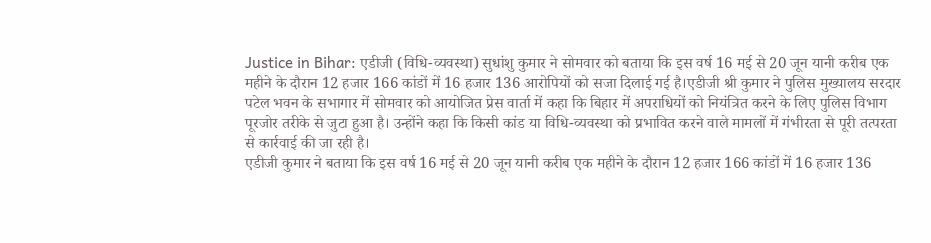Justice in Bihar: एडीजी (विधि-व्यवस्था) सुधांशु कुमार ने सोमवार को बताया कि इस वर्ष 16 मई से 20 जून यानी करीब एक महीने के दौरान 12 हजार 166 कांडों में 16 हजार 136 आरोपियों को सजा दिलाई गई है।एडीजी श्री कुमार ने पुलिस मुख्यालय सरदार पटेल भवन के सभागार में सोमवार को आयोजित प्रेस वार्ता में कहा कि बिहार में अपराधियों को नियंत्रित करने के लिए पुलिस विभाग पूरजोर तरीके से जुटा हुआ है। उन्होंने कहा कि किसी कांड या विधि-व्यवस्था को प्रभावित करने वाले मामलों में गंभीरता से पूरी तत्परता से कार्रवाई की जा रही है।
एडीजी कुमार ने बताया कि इस वर्ष 16 मई से 20 जून यानी करीब एक महीने के दौरान 12 हजार 166 कांडों में 16 हजार 136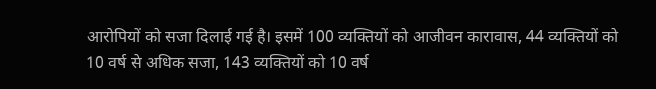आरोपियों को सजा दिलाई गई है। इसमें 100 व्यक्तियों को आजीवन कारावास, 44 व्यक्तियों को 10 वर्ष से अधिक सजा, 143 व्यक्तियों को 10 वर्ष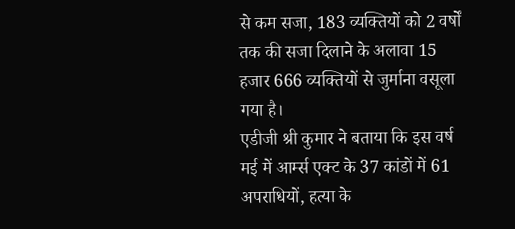से कम सजा, 183 व्यक्तियों को 2 वर्षों तक की सजा दिलाने के अलावा 15 हजार 666 व्यक्तियों से जुर्माना वसूला गया है।
एडीजी श्री कुमार ने बताया कि इस वर्ष मई में आर्म्स एक्ट के 37 कांडों में 61 अपराधियों, हत्या के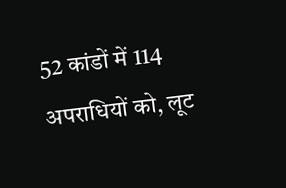52 कांडों में 114 अपराधियों को, लूट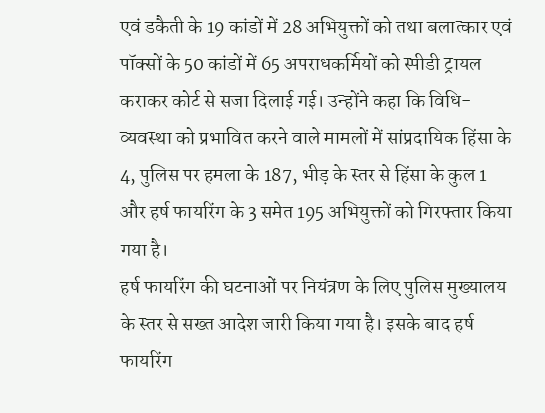एवं डकैती के 19 कांडों में 28 अभियुक्तों को तथा बलात्कार एवं पॉक्सों के 50 कांडों में 65 अपराधकर्मियों को स्पीडी ट्रायल कराकर कोर्ट से सजा दिलाई गई। उन्होंने कहा कि विधि-व्यवस्था को प्रभावित करने वाले मामलों में सांप्रदायिक हिंसा के 4, पुलिस पर हमला के 187, भीड़ के स्तर से हिंसा के कुल 1 और हर्ष फायरिंग के 3 समेत 195 अभियुक्तों को गिरफ्तार किया गया है।
हर्ष फायरिंग की घटनाओं पर नियंत्रण के लिए पुलिस मुख्यालय के स्तर से सख्त आदेश जारी किया गया है। इसके बाद हर्ष फायरिंग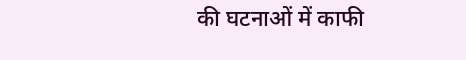की घटनाओं में काफी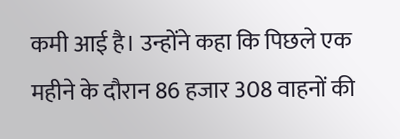कमी आई है। उन्होंने कहा कि पिछले एक महीने के दौरान 86 हजार 308 वाहनों की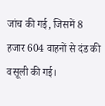जांच की गई, जिसमें 8 हजार 604 वाहनों से दंड की वसूली की गई।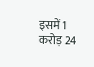इसमें 1 करोड़ 24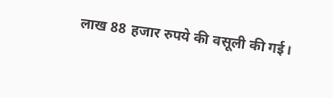लाख 88 हजार रुपये की वसूली की गई।